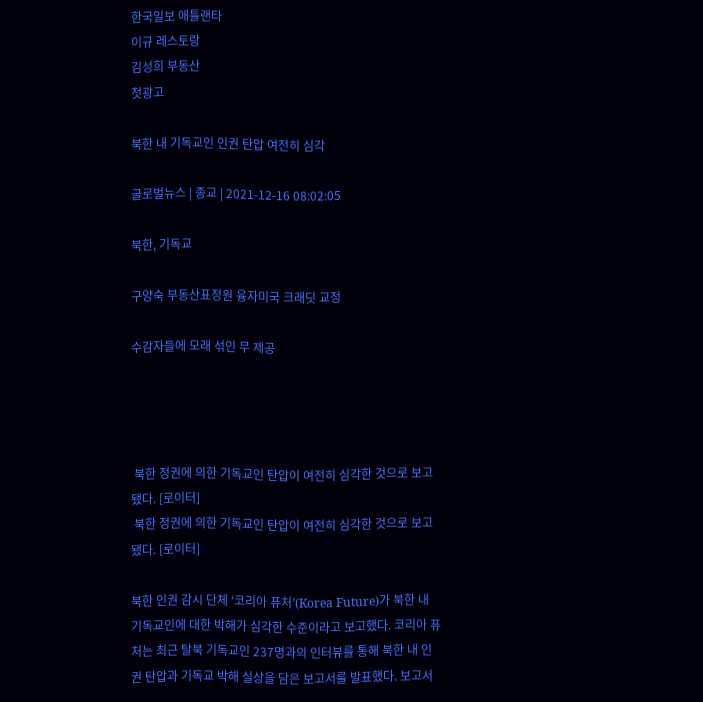한국일보 애틀랜타
이규 레스토랑
김성희 부동산
첫광고

북한 내 기독교인 인권 탄압 여전히 심각

글로벌뉴스 | 종교 | 2021-12-16 08:02:05

북한, 기독교

구양숙 부동산표정원 융자미국 크래딧 교정

수감자들에 모래 섞인 무 제공




 북한 정권에 의한 기독교인 탄압이 여전히 심각한 것으로 보고됐다. [로이터]
 북한 정권에 의한 기독교인 탄압이 여전히 심각한 것으로 보고됐다. [로이터]

북한 인권 감시 단체 ‘코리아 퓨처’(Korea Future)가 북한 내 기독교인에 대한 박해가 심각한 수준이라고 보고했다. 코리아 퓨처는 최근 탈북 기독교인 237명과의 인터뷰를 통해 북한 내 인권 탄압과 기독교 박해 실상을 담은 보고서를 발표했다. 보고서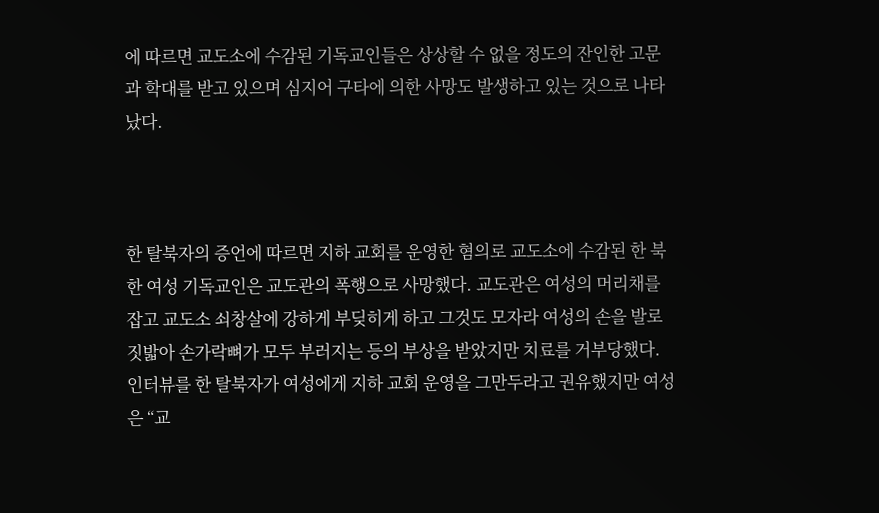에 따르면 교도소에 수감된 기독교인들은 상상할 수 없을 정도의 잔인한 고문과 학대를 받고 있으며 심지어 구타에 의한 사망도 발생하고 있는 것으로 나타났다.



한 탈북자의 증언에 따르면 지하 교회를 운영한 혐의로 교도소에 수감된 한 북한 여성 기독교인은 교도관의 폭행으로 사망했다. 교도관은 여성의 머리채를 잡고 교도소 쇠창살에 강하게 부딪히게 하고 그것도 모자라 여성의 손을 발로 짓밟아 손가락뼈가 모두 부러지는 등의 부상을 받았지만 치료를 거부당했다. 인터뷰를 한 탈북자가 여성에게 지하 교회 운영을 그만두라고 권유했지만 여성은 “교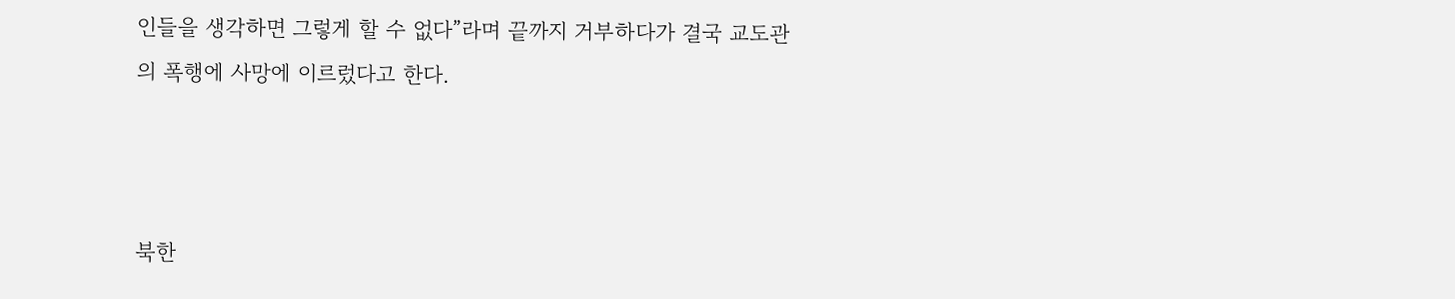인들을 생각하면 그렇게 할 수 없다”라며 끝까지 거부하다가 결국 교도관의 폭행에 사망에 이르렀다고 한다.



북한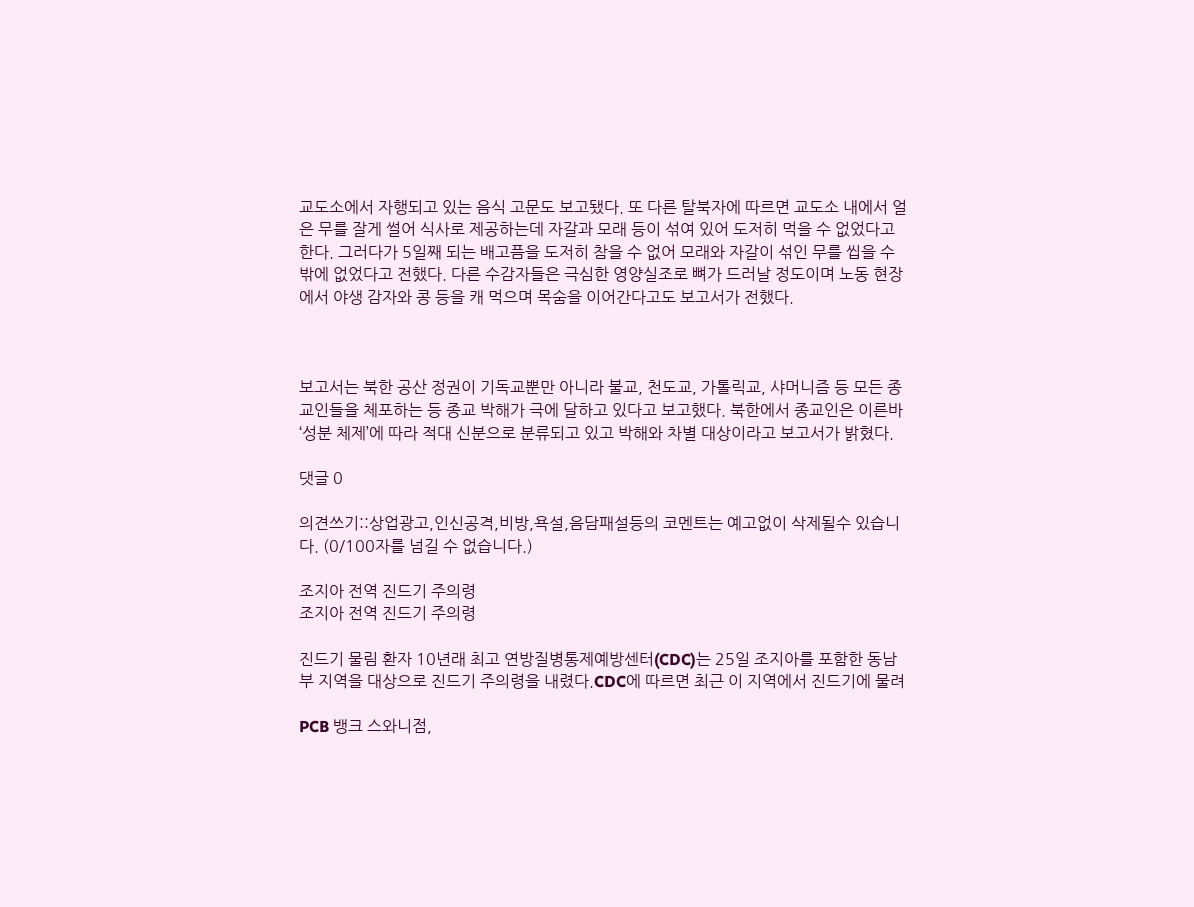교도소에서 자행되고 있는 음식 고문도 보고됐다. 또 다른 탈북자에 따르면 교도소 내에서 얼은 무를 잘게 썰어 식사로 제공하는데 자갈과 모래 등이 섞여 있어 도저히 먹을 수 없었다고 한다. 그러다가 5일째 되는 배고픔을 도저히 참을 수 없어 모래와 자갈이 섞인 무를 씹을 수밖에 없었다고 전했다. 다른 수감자들은 극심한 영양실조로 뼈가 드러날 정도이며 노동 현장에서 야생 감자와 콩 등을 캐 먹으며 목숨을 이어간다고도 보고서가 전했다.



보고서는 북한 공산 정권이 기독교뿐만 아니라 불교, 천도교, 가톨릭교, 샤머니즘 등 모든 종교인들을 체포하는 등 종교 박해가 극에 달하고 있다고 보고했다. 북한에서 종교인은 이른바 ‘성분 체제’에 따라 적대 신분으로 분류되고 있고 박해와 차별 대상이라고 보고서가 밝혔다.

댓글 0

의견쓰기::상업광고,인신공격,비방,욕설,음담패설등의 코멘트는 예고없이 삭제될수 있습니다. (0/100자를 넘길 수 없습니다.)

조지아 전역 진드기 주의령
조지아 전역 진드기 주의령

진드기 물림 환자 10년래 최고 연방질병통제예방센터(CDC)는 25일 조지아를 포함한 동남부 지역을 대상으로 진드기 주의령을 내렸다.CDC에 따르면 최근 이 지역에서 진드기에 물려

PCB 뱅크 스와니점,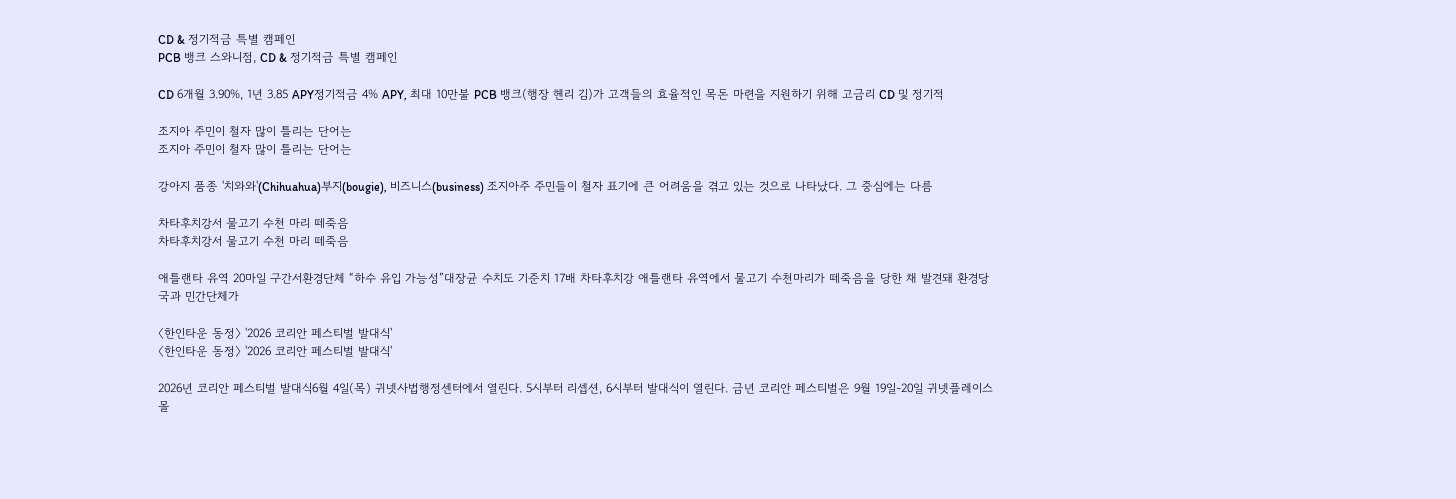CD & 정기적금 특별 캠페인
PCB 뱅크 스와니점, CD & 정기적금 특별 캠페인

CD 6개월 3.90%, 1년 3.85 APY정기적금 4% APY, 최대 10만불 PCB 뱅크(행장 헨리 김)가 고객들의 효율적인 목돈 마련을 지원하기 위해 고금리 CD 및 정기적

조지아 주민이 철자 많이 틀리는 단어는
조지아 주민이 철자 많이 틀리는 단어는

강아지 품종 '치와와'(Chihuahua)부지(bougie), 비즈니스(business) 조지아주 주민들이 철자 표기에 큰 어려움을 겪고 있는 것으로 나타났다. 그 중심에는 다름

차타후치강서 물고기 수천 마리 떼죽음
차타후치강서 물고기 수천 마리 떼죽음

애틀랜타 유역 20마일 구간서환경단체 “하수 유입 가능성”대장균 수치도 기준치 17배 차타후치강 애틀랜타 유역에서 물고기 수천마리가 떼죽음을 당한 채 발견돼 환경당국과 민간단체가

〈한인타운 동정〉 '2026 코리안 페스티벌 발대식'
〈한인타운 동정〉 '2026 코리안 페스티벌 발대식'

2026년 코리안 페스티벌 발대식6월 4일(목) 귀넷사법행정센터에서 열린다. 5시부터 리셉션, 6시부터 발대식이 열린다. 금년 코리안 페스티벌은 9월 19일-20일 귀넷플레이스 몰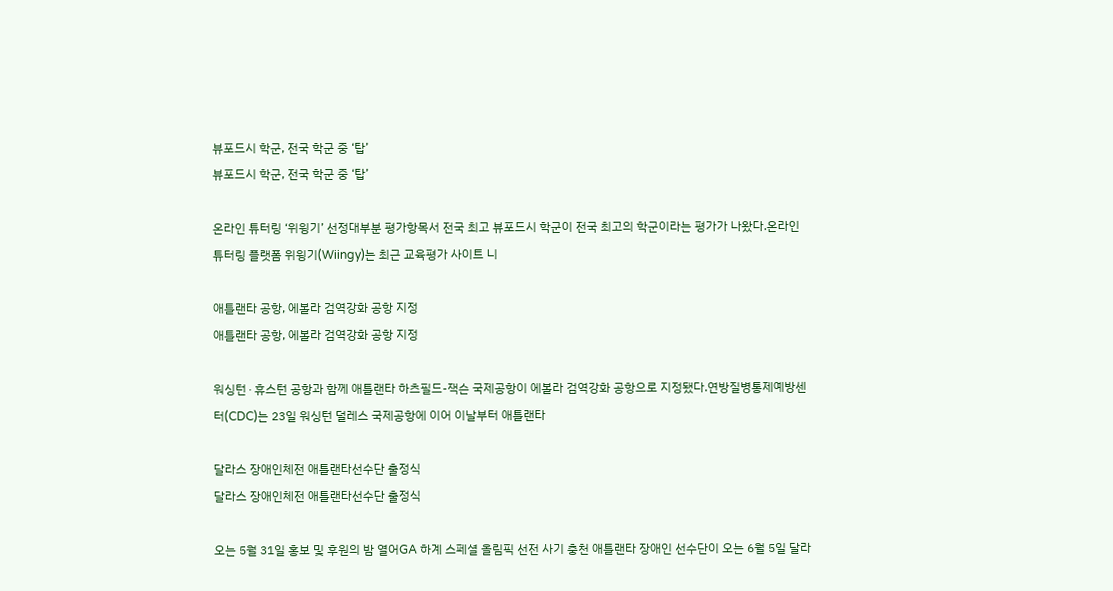뷰포드시 학군, 전국 학군 중 ‘탑’
뷰포드시 학군, 전국 학군 중 ‘탑’

온라인 튜터링 ‘위윙기’ 선정대부분 평가항목서 전국 최고 뷰포드시 학군이 전국 최고의 학군이라는 평가가 나왔다.온라인 튜터링 플랫폼 위윙기(Wiingy)는 최근 교육평가 사이트 니

애틀랜타 공항, 에볼라 검역강화 공항 지정
애틀랜타 공항, 에볼라 검역강화 공항 지정

워싱턴∙휴스턴 공항과 함께 애틀랜타 하츠필드-잭슨 국제공항이 에볼라 검역강화 공항으로 지정됐다.연방질병통제예방센터(CDC)는 23일 워싱턴 덜레스 국제공항에 이어 이날부터 애틀랜타

달라스 장애인체전 애틀랜타선수단 출정식
달라스 장애인체전 애틀랜타선수단 출정식

오는 5월 31일 홍보 및 후원의 밤 열어GA 하계 스페셜 올림픽 선전 사기 충천 애틀랜타 장애인 선수단이 오는 6월 5일 달라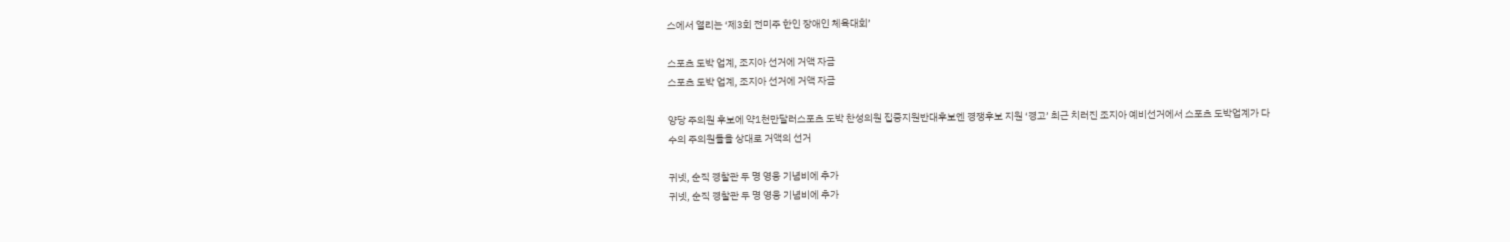스에서 열리는 ‘제3회 전미주 한인 장애인 체육대회’

스포츠 도박 업계, 조지아 선거에 거액 자금
스포츠 도박 업계, 조지아 선거에 거액 자금

양당 주의원 후보에 약1천만달러스포츠 도박 찬성의원 집중지원반대후보엔 경쟁후보 지원 ‘경고’ 최근 치러진 조지아 예비선거에서 스포츠 도박업계가 다수의 주의원들을 상대로 거액의 선거

귀넷, 순직 경찰관 두 명 영웅 기념비에 추가
귀넷, 순직 경찰관 두 명 영웅 기념비에 추가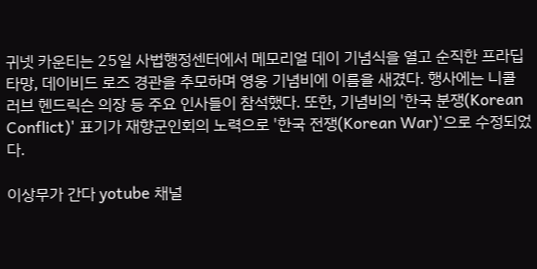귀넷 카운티는 25일 사법행정센터에서 메모리얼 데이 기념식을 열고 순직한 프라딥 타망, 데이비드 로즈 경관을 추모하며 영웅 기념비에 이름을 새겼다. 행사에는 니콜 러브 헨드릭슨 의장 등 주요 인사들이 참석했다. 또한, 기념비의 '한국 분쟁(Korean Conflict)' 표기가 재향군인회의 노력으로 '한국 전쟁(Korean War)'으로 수정되었다.

이상무가 간다 yotube 채널